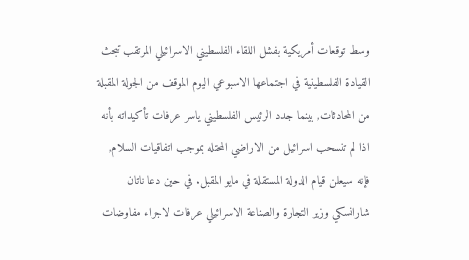وسط توقعات أمريكية بفشل اللقاء الفلسطيني الاسرائيلي المرتقب تبحث القيادة الفلسطينية في اجتماعها الاسبوعي اليوم الموقف من الجولة المقبلة من المحادثات, بينما جدد الرئيس الفلسطيني ياسر عرفات تأكيداته بأنه اذا لم تنسحب اسرائيل من الاراضي المحتله بموجب اتفاقيات السلام, فإنه سيعلن قيام الدولة المستقلة في مايو المقبل. في حين دعا ناتان شارانسكي وزير التجارة والصناعة الاسرائيلي عرفات لاجراء مفاوضات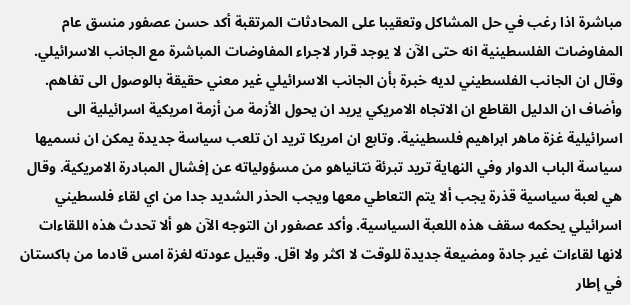مباشرة اذا رغب في حل المشاكل وتعقيبا على المحادثات المرتقبة أكد حسن عصفور منسق عام المفاوضات الفلسطينية انه حتى الآن لا يوجد قرار لاجراء المفاوضات المباشرة مع الجانب الاسرائيلي. وقال ان الجانب الفلسطيني لديه خبرة بأن الجانب الاسرائيلي غير معني حقيقة بالوصول الى تفاهم. وأضاف ان الدليل القاطع ان الاتجاه الامريكي يريد ان يحول الأزمة من أزمة امريكية اسرائيلية الى اسرائيلية غزة ماهر ابراهيم فلسطينية. وتابع ان امريكا تريد ان تلعب سياسة جديدة يمكن ان نسميها سياسة الباب الدوار وفي النهاية تريد تبرئة نتانياهو من مسؤولياته عن إفشال المبادرة الامريكية. وقال هي لعبة سياسية قذرة يجب ألا يتم التعاطي معها ويجب الحذر الشديد جدا من اي لقاء فلسطيني اسرائيلي يحكمه سقف هذه اللعبة السياسية. وأكد عصفور ان التوجه الآن هو ألا تحدث هذه اللقاءات لانها لقاءات غير جادة ومضيعة جديدة للوقت لا اكثر ولا اقل. وقبيل عودته لغزة امس قادما من باكستان في إطار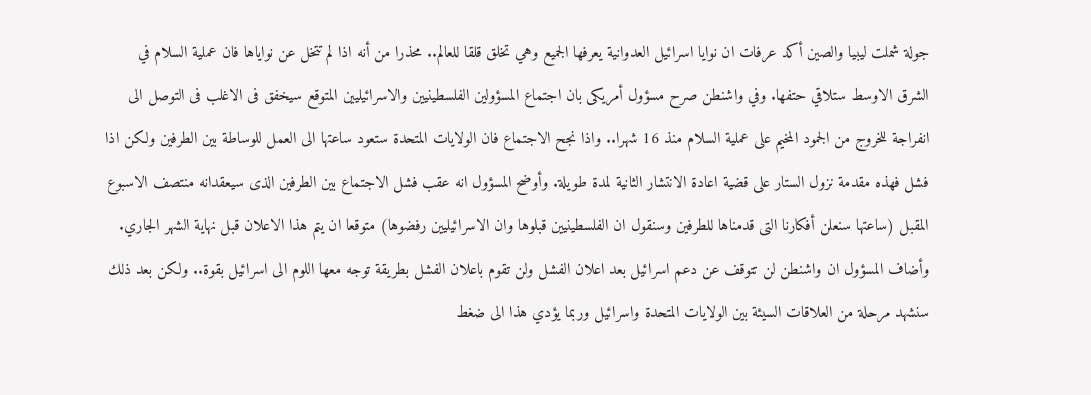جولة شملت ليبيا والصين أكد عرفات ان نوايا اسرائيل العدوانية يعرفها الجميع وهي تخلق قلقا للعالم.. محذرا من أنه اذا لم تتخل عن نواياها فان عملية السلام في الشرق الاوسط ستلاقي حتفها. وفي واشنطن صرح مسؤول أمريكى بان اجتماع المسؤولين الفلسطينيين والاسرائيليين المتوقع سيخفق فى الاغلب فى التوصل الى انفراجة للخروج من الجمود المخيم على عملية السلام منذ 16 شهرا.. واذا نجح الاجتماع فان الولايات المتحدة ستعود ساعتها الى العمل للوساطة بين الطرفين ولكن اذا فشل فهذه مقدمة نزول الستار على قضية اعادة الانتشار الثانية لمدة طويلة. وأوضح المسؤول انه عقب فشل الاجتماع بين الطرفين الذى سيعقدانه منتصف الاسبوع المقبل (ساعتها سنعلن أفكارنا التى قدمناها للطرفين وسنقول ان الفلسطينيين قبلوها وان الاسرائيليين رفضوها) متوقعا ان يتم هذا الاعلان قبل نهاية الشهر الجاري. وأضاف المسؤول ان واشنطن لن تتوقف عن دعم اسرائيل بعد اعلان الفشل ولن تقوم باعلان الفشل بطريقة توجه معها اللوم الى اسرائيل بقوة.. ولكن بعد ذلك سنشهد مرحلة من العلاقات السيئة بين الولايات المتحدة واسرائيل وربما يؤدي هذا الى ضغط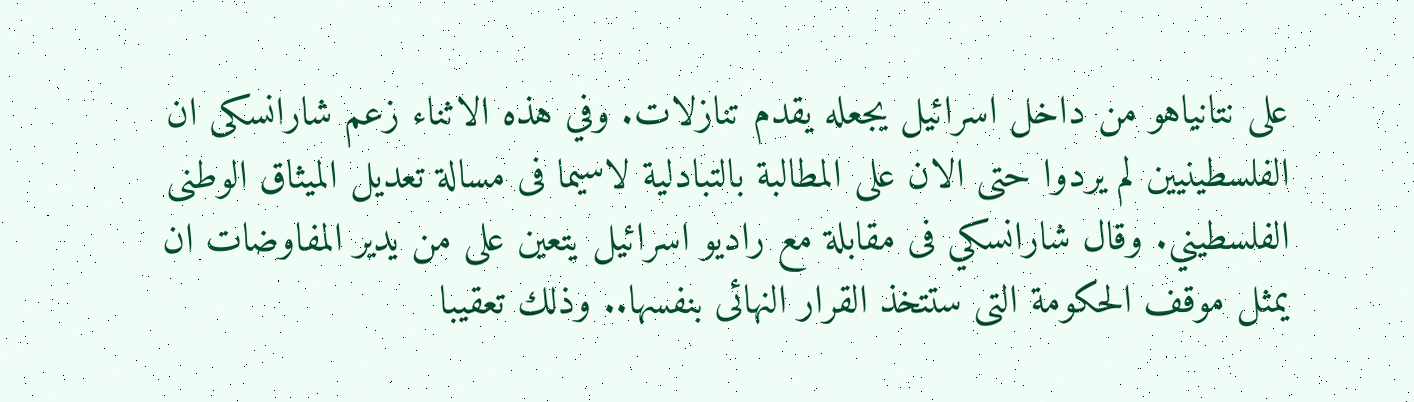على نتانياهو من داخل اسرائيل يجعله يقدم تنازلات. وفي هذه الاثناء زعم شارانسكى ان الفلسطينيين لم يردوا حتى الان على المطالبة بالتبادلية لاسيما فى مسالة تعديل الميثاق الوطنى الفلسطيني. وقال شارانسكي فى مقابلة مع راديو اسرائيل يتعين على من يدير المفاوضات ان يمثل موقف الحكومة التى ستتخذ القرار النهائى بنفسها.. وذلك تعقيبا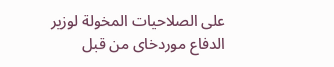على الصلاحيات المخولة لوزير الدفاع موردخاى من قبل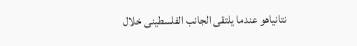نتانياهو عندما يلتقى الجانب الفلسطينى خلال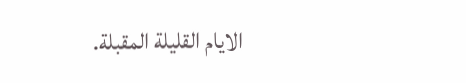الايام القليلة المقبلة.